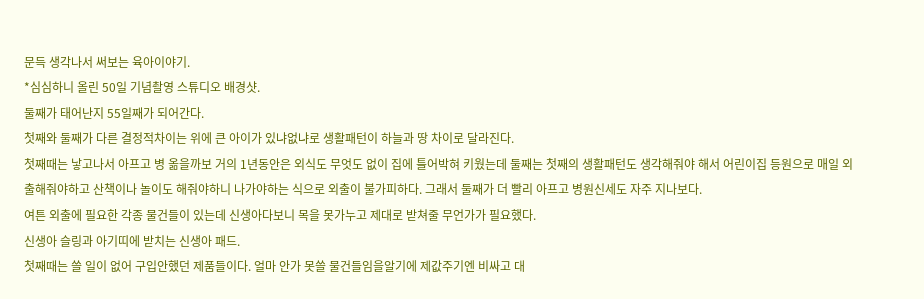문득 생각나서 써보는 육아이야기.
*심심하니 올린 50일 기념촬영 스튜디오 배경샷.
둘째가 태어난지 55일째가 되어간다.
첫째와 둘째가 다른 결정적차이는 위에 큰 아이가 있냐없냐로 생활패턴이 하늘과 땅 차이로 달라진다.
첫째때는 낳고나서 아프고 병 옮을까보 거의 1년동안은 외식도 무엇도 없이 집에 틀어박혀 키웠는데 둘째는 첫째의 생활패턴도 생각해줘야 해서 어린이집 등원으로 매일 외출해줘야하고 산책이나 놀이도 해줘야하니 나가야하는 식으로 외출이 불가피하다. 그래서 둘째가 더 빨리 아프고 병원신세도 자주 지나보다.
여튼 외출에 필요한 각종 물건들이 있는데 신생아다보니 목을 못가누고 제대로 받쳐줄 무언가가 필요했다.
신생아 슬링과 아기띠에 받치는 신생아 패드.
첫째때는 쓸 일이 없어 구입안했던 제품들이다. 얼마 안가 못쓸 물건들임을알기에 제값주기엔 비싸고 대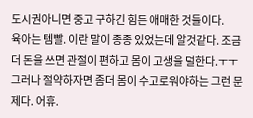도시권아니면 중고 구하긴 힘든 애매한 것들이다.
육아는 템빨. 이란 말이 종종 있었는데 알것같다. 조금 더 돈을 쓰면 관절이 편하고 몸이 고생을 덜한다.ㅜㅜ 그러나 절약하자면 좀더 몸이 수고로워야하는 그런 문제다. 어휴.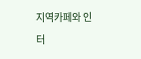지역카페와 인터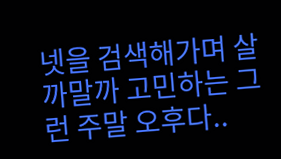넷을 검색해가며 살까말까 고민하는 그런 주말 오후다..